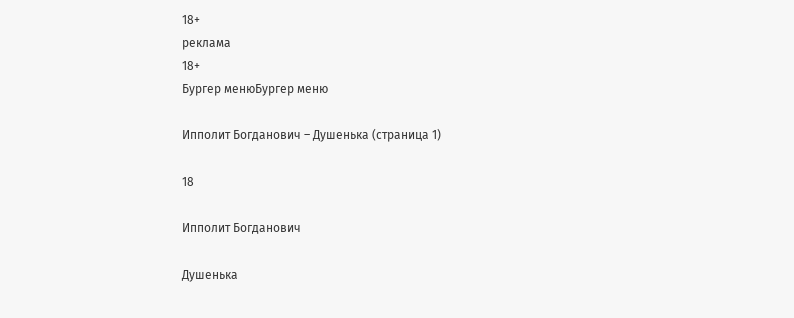18+
реклама
18+
Бургер менюБургер меню

Ипполит Богданович – Душенька (страница 1)

18

Ипполит Богданович

Душенька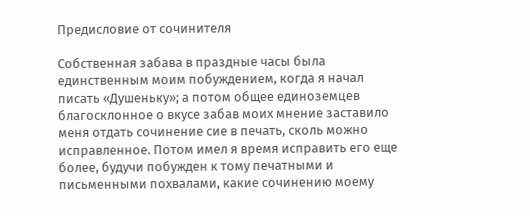Предисловие от сочинителя

Собственная забава в праздные часы была единственным моим побуждением, когда я начал писать «Душеньку»; а потом общее единоземцев благосклонное о вкусе забав моих мнение заставило меня отдать сочинение сие в печать, сколь можно исправленное. Потом имел я время исправить его еще более, будучи побужден к тому печатными и письменными похвалами, какие сочинению моему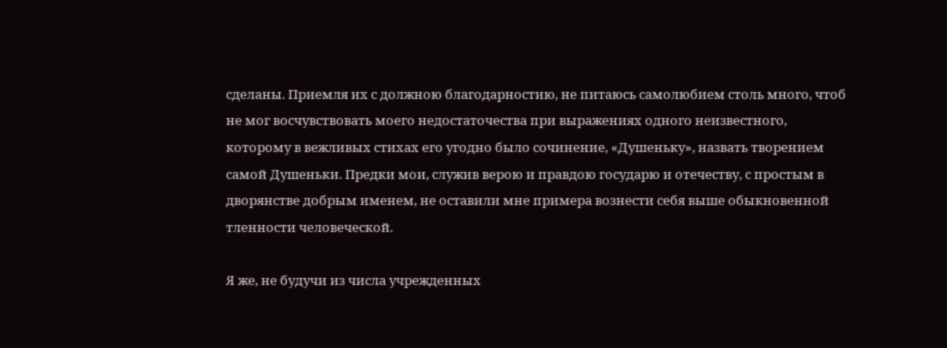сделаны. Приемля их с должною благодарностию, не питаюсь самолюбием столь много, чтоб не мог восчувствовать моего недостаточества при выражениях одного неизвестного, которому в вежливых стихах его угодно было сочинение, «Душеньку», назвать творением самой Душеньки. Предки мои, служив верою и правдою государю и отечеству, с простым в дворянстве добрым именем, не оставили мне примера вознести себя выше обыкновенной тленности человеческой.

Я же, не будучи из числа учрежденных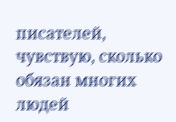писателей, чувствую, сколько обязан многих людей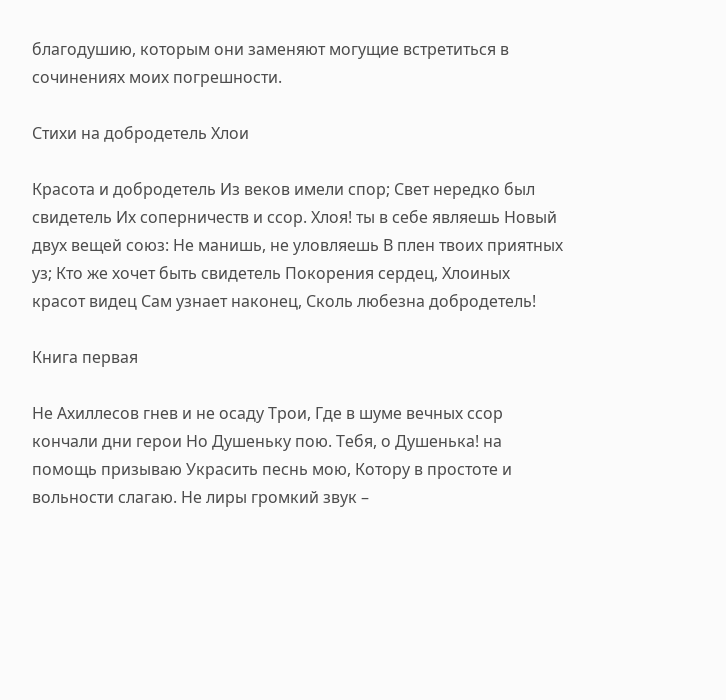благодушию, которым они заменяют могущие встретиться в сочинениях моих погрешности.

Стихи на добродетель Хлои

Красота и добродетель Из веков имели спор; Свет нередко был свидетель Их соперничеств и ссор. Хлоя! ты в себе являешь Новый двух вещей союз: Не манишь, не уловляешь В плен твоих приятных уз; Кто же хочет быть свидетель Покорения сердец, Хлоиных красот видец Сам узнает наконец, Сколь любезна добродетель!

Книга первая

Не Ахиллесов гнев и не осаду Трои, Где в шуме вечных ссор кончали дни герои Но Душеньку пою. Тебя, о Душенька! на помощь призываю Украсить песнь мою, Котору в простоте и вольности слагаю. Не лиры громкий звук –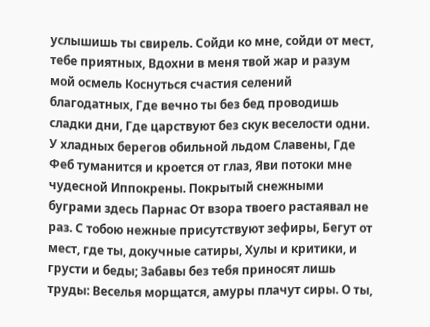услышишь ты свирель. Сойди ко мне, сойди от мест, тебе приятных, Вдохни в меня твой жар и разум мой осмель Коснуться счастия селений благодатных, Где вечно ты без бед проводишь сладки дни, Где царствуют без скук веселости одни. У хладных берегов обильной льдом Славены, Где Феб туманится и кроется от глаз, Яви потоки мне чудесной Иппокрены. Покрытый снежными буграми здесь Парнас От взора твоего растаявал не раз. С тобою нежные присутствуют зефиры, Бегут от мест, где ты, докучные сатиры, Хулы и критики, и грусти и беды; Забавы без тебя приносят лишь труды: Веселья морщатся, амуры плачут сиры. О ты,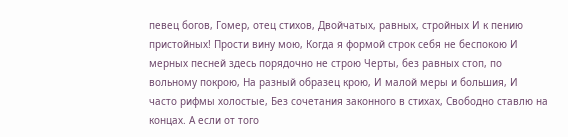певец богов, Гомер, отец стихов, Двойчатых, равных, стройных И к пению пристойных! Прости вину мою, Когда я формой строк себя не беспокою И мерных песней здесь порядочно не строю Черты, без равных стоп, по вольному покрою, На разный образец крою, И малой меры и большия, И часто рифмы холостые, Без сочетания законного в стихах, Свободно ставлю на концах. А если от того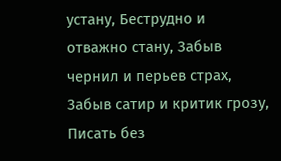устану, Беструдно и отважно стану, Забыв чернил и перьев страх, Забыв сатир и критик грозу, Писать без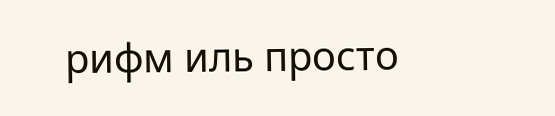рифм иль просто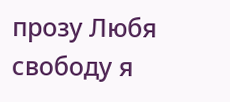прозу Любя свободу я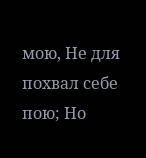мою, Не для похвал себе пою; Но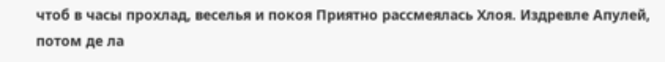чтоб в часы прохлад, веселья и покоя Приятно рассмеялась Хлоя. Издревле Апулей, потом де ла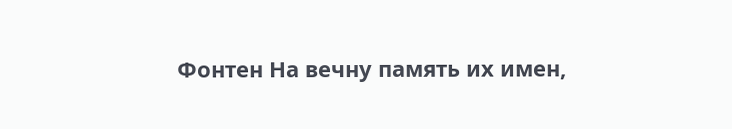Фонтен На вечну память их имен,